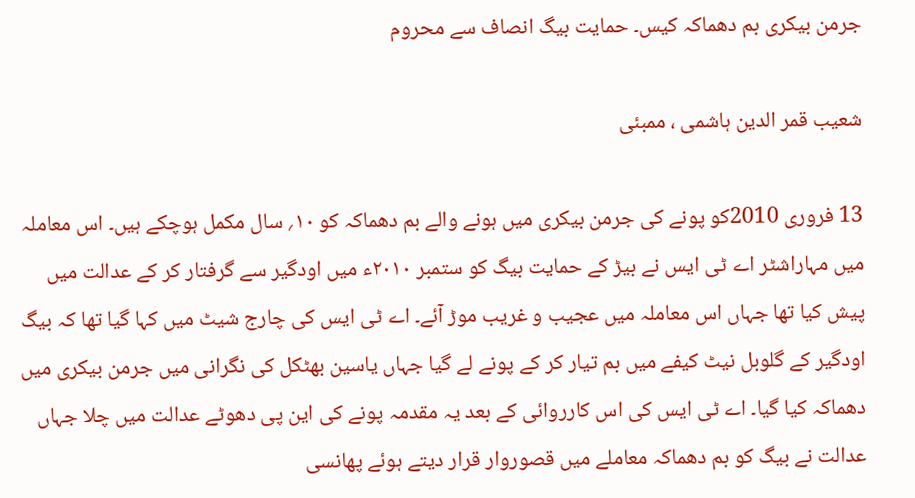جرمن بیکری بم دھماکہ کیس۔ حمایت بیگ انصاف سے محروم

شعیب قمر الدین ہاشمی ، ممبئی

13 فروری 2010کو پونے کی جرمن بیکری میں ہونے والے بم دھماکہ کو ۱۰؍ سال مکمل ہوچکے ہیں۔ اس معاملہ میں مہاراشٹر اے ٹی ایس نے بیڑ کے حمایت بیگ کو ستمبر ۲۰۱۰ء میں اودگیر سے گرفتار کر کے عدالت میں پیش کیا تھا جہاں اس معاملہ میں عجیب و غریب موڑ آئے۔ اے ٹی ایس کی چارج شیٹ میں کہا گیا تھا کہ بیگ اودگیر کے گلوبل نیٹ کیفے میں بم تیار کر کے پونے لے گیا جہاں یاسین بھٹکل کی نگرانی میں جرمن بیکری میں دھماکہ کیا گیا۔ اے ٹی ایس کی اس کارروائی کے بعد یہ مقدمہ پونے کی این پی دھوٹے عدالت میں چلا جہاں عدالت نے بیگ کو بم دھماکہ معاملے میں قصوروار قرار دیتے ہوئے پھانسی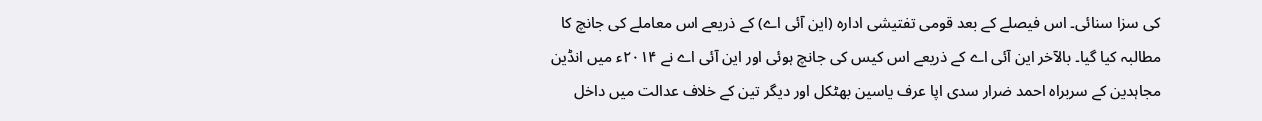کی سزا سنائی۔ اس فیصلے کے بعد قومی تفتیشی ادارہ (این آئی اے) کے ذریعے اس معاملے کی جانچ کا مطالبہ کیا گیا۔ بالآخر این آئی اے کے ذریعے اس کیس کی جانچ ہوئی اور این آئی اے نے ۲۰۱۴ء میں انڈین مجاہدین کے سربراہ احمد ضرار سدی اپا عرف یاسین بھٹکل اور دیگر تین کے خلاف عدالت میں داخل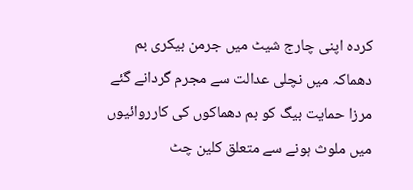کردہ اپنی چارج شیٹ میں جرمن بیکری بم دھماکہ میں نچلی عدالت سے مجرم گردانے گئے مرزا حمایت بیگ کو بم دھماکوں کی کارروائیوں میں ملوث ہونے سے متعلق کلین چٹ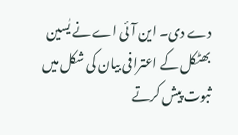دے دی۔ این آئی اے نے یٰسین بھٹکل کے اعترافی بیان کی شکل میں ثبوت پیش کرتے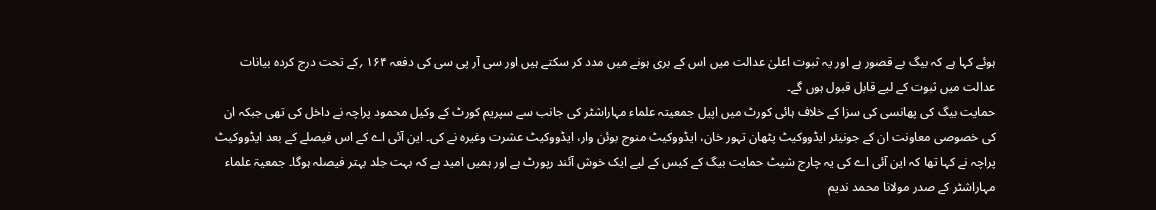ہوئے کہا ہے کہ بیگ بے قصور ہے اور یہ ثبوت اعلیٰ عدالت میں اس کے بری ہونے میں مدد کر سکتے ہیں اور سی آر پی سی کی دفعہ ۱۶۴ ؍کے تحت درج کردہ بیانات عدالت میں ثبوت کے لیے قابل قبول ہوں گے۔
حمایت بیگ کی پھانسی کی سزا کے خلاف ہائی کورٹ میں اپیل جمعیتہ علماء مہاراشٹر کی جانب سے سپریم کورٹ کے وکیل محمود پراچہ نے داخل کی تھی جبکہ ان کی خصوصی معاونت ان کے جونیئر ایڈووکیٹ پٹھان تہور خان، ایڈووکیٹ منوج بوئن وار، ایڈووکیٹ عشرت وغیرہ نے کی۔ این آئی اے کے اس فیصلے کے بعد ایڈووکیٹ پراچہ نے کہا تھا کہ این آئی اے کی یہ چارج شیٹ حمایت بیگ کے کیس کے لیے ایک خوش آئند رپورٹ ہے اور ہمیں امید ہے کہ بہت جلد بہتر فیصلہ ہوگا۔ جمعیۃ علماء مہاراشٹر کے صدر مولانا محمد ندیم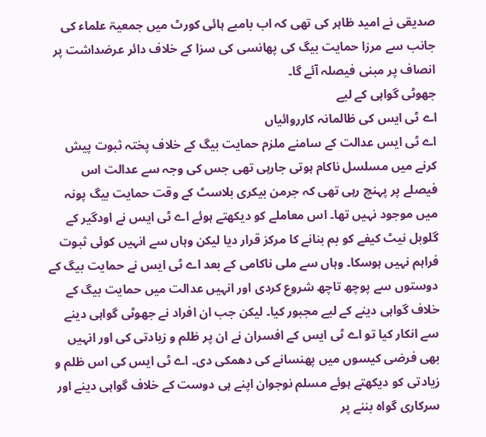صدیقی نے امید ظاہر کی تھی کہ اب بامبے ہائی کورٹ میں جمعیۃ علماء کی جانب سے مرزا حمایت بیگ کی پھانسی کی سزا کے خلاف دائر عرضداشت پر انصاف پر مبنی فیصلہ آئے گا۔
جھوٹی گواہی کے لیے
اے ٹی ایس کی ظالمانہ کارروائیاں
اے ٹی ایس عدالت کے سامنے ملزم حمایت بیگ کے خلاف پختہ ثبوت پیش کرنے میں مسلسل ناکام ہوتی جارہی تھی جس کی وجہ سے عدالت اس فیصلے پر پہنچ رہی تھی کہ جرمن بیکری بلاسٹ کے وقت حمایت بیگ پونہ میں موجود نہیں تھا۔ اس معاملے کو دیکھتے ہوئے اے ٹی ایس نے اودگیر کے گلوبل نیٹ کیفے کو بم بنانے کا مرکز قرار دیا لیکن وہاں سے انہیں کوئی ثبوت فراہم نہیں ہوسکا۔ وہاں سے ملی ناکامی کے بعد اے ٹی ایس نے حمایت بیگ کے دوستوں سے پوچھ تاچھ شروع کردی اور انہیں عدالت میں حمایت بیگ کے خلاف گواہی دینے کے لیے مجبور کیا۔ لیکن جب ان افراد نے جھوٹی گواہی دینے سے انکار کیا تو اے ٹی ایس کے افسران نے ان پر ظلم و زیادتی کی اور انہیں بھی فرضی کیسوں میں پھنسانے کی دھمکی دی۔ اے ٹی ایس کی اس ظلم و زیادتی کو دیکھتے ہوئے مسلم نوجوان اپنے ہی دوست کے خلاف گواہی دینے اور سرکاری گواہ بننے پر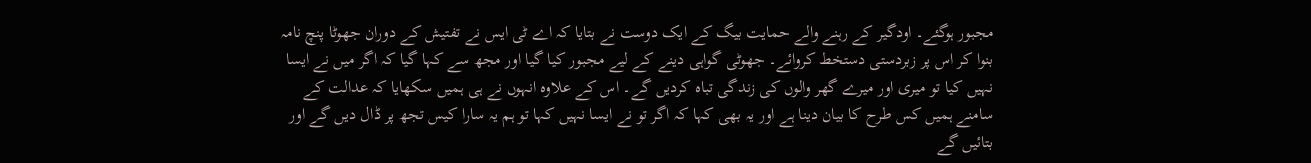مجبور ہوگئے۔ اودگیر کے رہنے والے حمایت بیگ کے ایک دوست نے بتایا کہ اے ٹی ایس نے تفتیش کے دوران جھوٹا پنچ نامہ بنوا کر اس پر زبردستی دستخط کروائے۔ جھوٹی گواہی دینے کے لیے مجبور کیا گیا اور مجھ سے کہا گیا کہ اگر میں نے ایسا نہیں کیا تو میری اور میرے گھر والوں کی زندگی تباہ کردیں گے۔ اس کے علاوہ انہوں نے ہی ہمیں سکھایا کہ عدالت کے سامنے ہمیں کس طرح کا بیان دینا ہے اور یہ بھی کہا کہ اگر تو نے ایسا نہیں کہا تو ہم یہ سارا کیس تجھ پر ڈال دیں گے اور بتائیں گے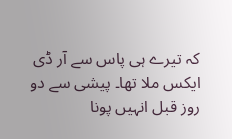کہ تیرے ہی پاس سے آر ڈی ایکس ملا تھا۔ پیشی سے دو روز قبل انہیں پونا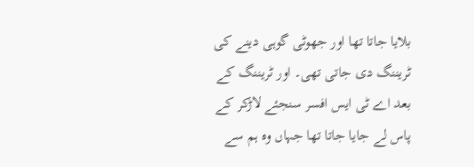بلایا جاتا تھا اور جھوٹی گوہی دینے کی ٹریننگ دی جاتی تھی۔ اور ٹریننگ کے بعد اے ٹی ایس افسر سنجئے لاڑکر کے پاس لے جایا جاتا تھا جہاں وہ ہم سے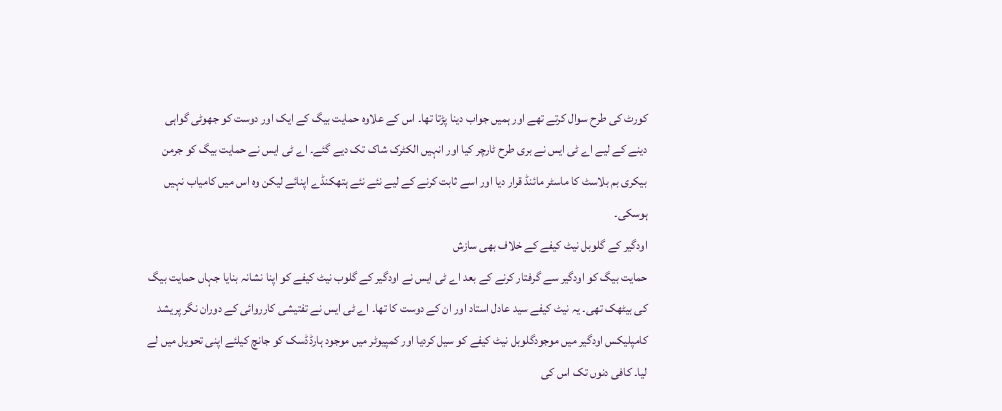کورٹ کی طرح سوال کرتے تھے اور ہمیں جواب دینا پڑتا تھا۔ اس کے علاوہ حمایت بیگ کے ایک اور دوست کو جھوٹی گواہی دینے کے لیے اے ٹی ایس نے بری طرح ٹارچر کیا اور انہیں الکٹرک شاک تک دیے گئے۔ اے ٹی ایس نے حمایت بیگ کو جرمن بیکری بم بلاسٹ کا ماسٹر مائنڈ قرار دیا اور اسے ثابت کرنے کے لیے نئے نئے ہتھکنڈے اپنائے لیکن وہ اس میں کامیاب نہیں ہوسکی۔
اودگیر کے گلوبل نیٹ کیفے کے خلاف بھی سازش
حمایت بیگ کو اودگیر سے گرفتار کرنے کے بعد اے ٹی ایس نے اودگیر کے گلوب نیٹ کیفے کو اپنا نشانہ بنایا جہاں حمایت بیگ کی بیٹھک تھی۔ یہ نیٹ کیفے سید عادل استاد اور ان کے دوست کا تھا۔ اے ٹی ایس نے تفتیشی کارروائی کے دوران نگر پریشد کامپلیکس اودگیر میں موجودگلوبل نیٹ کیفے کو سیل کردیا اور کمپیوٹر میں موجود ہارڈڈسک کو جانچ کیلئے اپنی تحویل میں لے لیا۔ کافی دنوں تک اس کی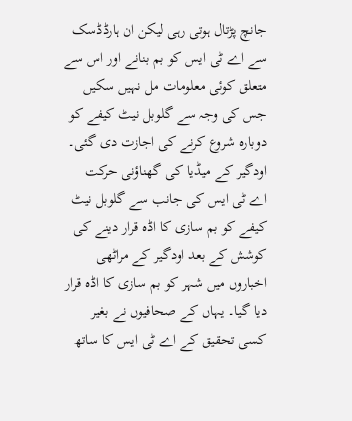جانچ پڑتال ہوتی رہی لیکن ان ہارڈڈسک سے اے ٹی ایس کو بم بنانے اور اس سے متعلق کوئی معلومات مل نہیں سکیں جس کی وجہ سے گلوبل نیٹ کیفے کو دوبارہ شروع کرنے کی اجازت دی گئی۔
اودگیر کے میڈیا کی گھناؤنی حرکت
اے ٹی ایس کی جانب سے گلوبل نیٹ کیفے کو بم سازی کا اڈہ قرار دینے کی کوشش کے بعد اودگیر کے مراٹھی اخباروں میں شہر کو بم سازی کا اڈہ قرار دیا گیا۔ یہاں کے صحافیوں نے بغیر کسی تحقیق کے اے ٹی ایس کا ساتھ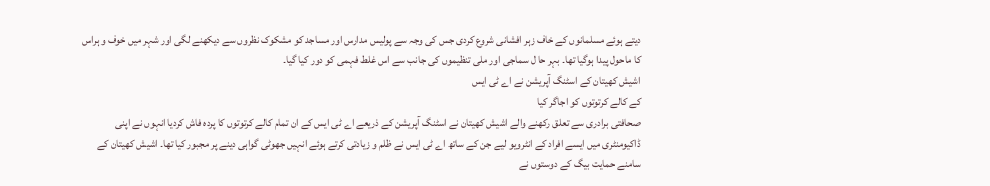دیتے ہوئے مسلمانوں کے خاف زہر افشانی شروع کردی جس کی وجہ سے پولیس مدارس اور مساجد کو مشکوک نظروں سے دیکھنے لگی اور شہر میں خوف و ہراس کا ماحول پیدا ہوگیا تھا۔ بہر حا ل سماجی اور ملی تنظیموں کی جانب سے اس غلط فہمی کو دور کیا گیا۔
اشیش کھیتان کے اسٹنگ آپریشن نے اے ٹی ایس
کے کالے کرتوتوں کو اجاگر کیا
صحافتی برادری سے تعلق رکھنے والے اشیش کھیتان نے اسٹنگ آپریشن کے ذریعے اے ٹی ایس کے ان تمام کالے کرتوتوں کا پردہ فاش کردیا انہوں نے اپنی ڈاکیومنٹری میں ایسے افراد کے انٹرویو لیے جن کے ساتھ اے ٹی ایس نے ظلم و زیادتی کرتے ہوئے انہیں جھوٹی گواہی دینے پر مجبور کیا تھا۔ اشیش کھیتان کے سامنے حمایت بیگ کے دوستوں نے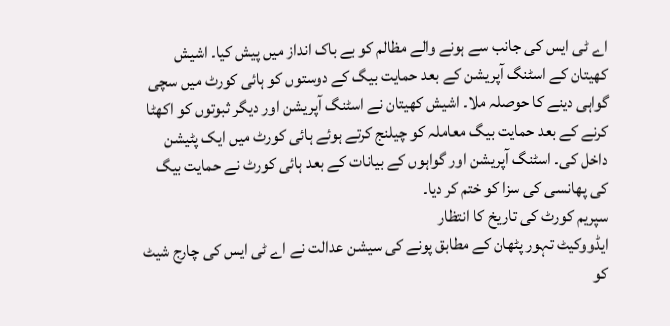اے ٹی ایس کی جانب سے ہونے والے مظالم کو بے باک انداز میں پیش کیا۔ اشیش کھیتان کے اسٹنگ آپریشن کے بعد حمایت بیگ کے دوستوں کو ہائی کورٹ میں سچی گواہی دینے کا حوصلہ ملا۔ اشیش کھیتان نے اسٹنگ آپریشن اور دیگر ثبوتوں کو اکھٹا کرنے کے بعد حمایت بیگ معاملہ کو چیلنج کرتے ہوئے ہائی کورٹ میں ایک پٹیشن داخل کی۔ اسٹنگ آپریشن اور گواہوں کے بیانات کے بعد ہائی کورٹ نے حمایت بیگ کی پھانسی کی سزا کو ختم کر دیا۔
سپریم کورٹ کی تاریخ کا انتظار
ایڈووکیٹ تہور پٹھان کے مطابق پونے کی سیشن عدالت نے اے ٹی ایس کی چارج شیٹ کو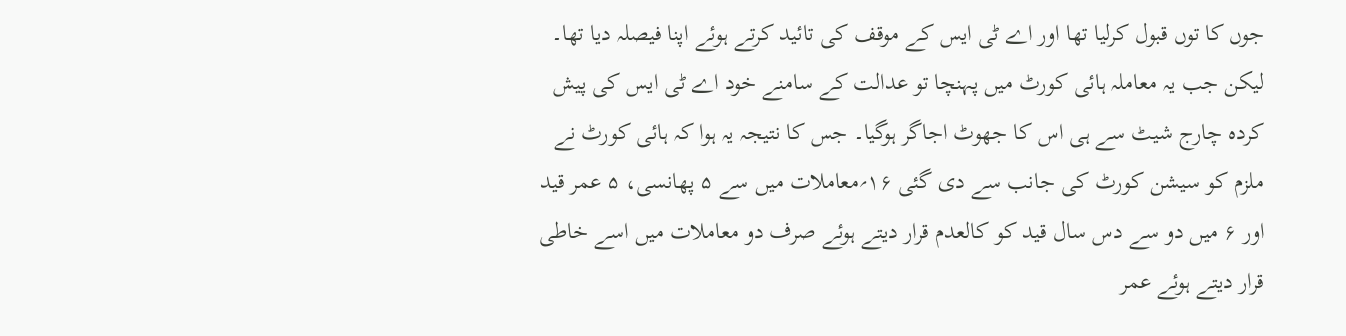جوں کا توں قبول کرلیا تھا اور اے ٹی ایس کے موقف کی تائید کرتے ہوئے اپنا فیصلہ دیا تھا۔ لیکن جب یہ معاملہ ہائی کورٹ میں پہنچا تو عدالت کے سامنے خود اے ٹی ایس کی پیش کردہ چارج شیٹ سے ہی اس کا جھوٹ اجاگر ہوگیا۔ جس کا نتیجہ یہ ہوا کہ ہائی کورٹ نے ملزم کو سیشن کورٹ کی جانب سے دی گئی ۱۶؍معاملات میں سے ۵ پھانسی، ۵ عمر قید اور ۶ میں دو سے دس سال قید کو کالعدم قرار دیتے ہوئے صرف دو معاملات میں اسے خاطی قرار دیتے ہوئے عمر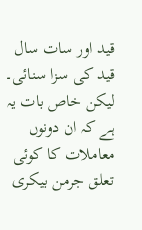قید اور سات سال قید کی سزا سنائی۔ لیکن خاص بات یہ ہے کہ ان دونوں معاملات کا کوئی تعلق جرمن بیکری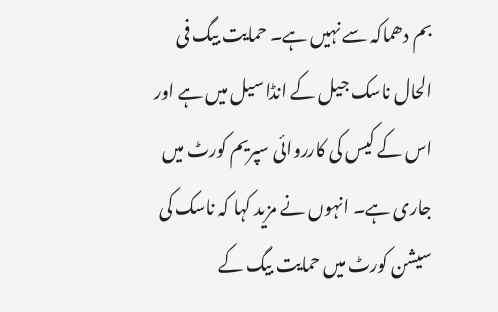بم دھماکہ سے نہیں ہے۔ حمایت بیگ فی الحال ناسک جیل کے انڈا سیل میں ہے اور اس کے کیس کی کارروائی سپریم کورٹ میں جاری ہے۔ انہوں نے مزید کہا کہ ناسک کی سیشن کورٹ میں حمایت بیگ کے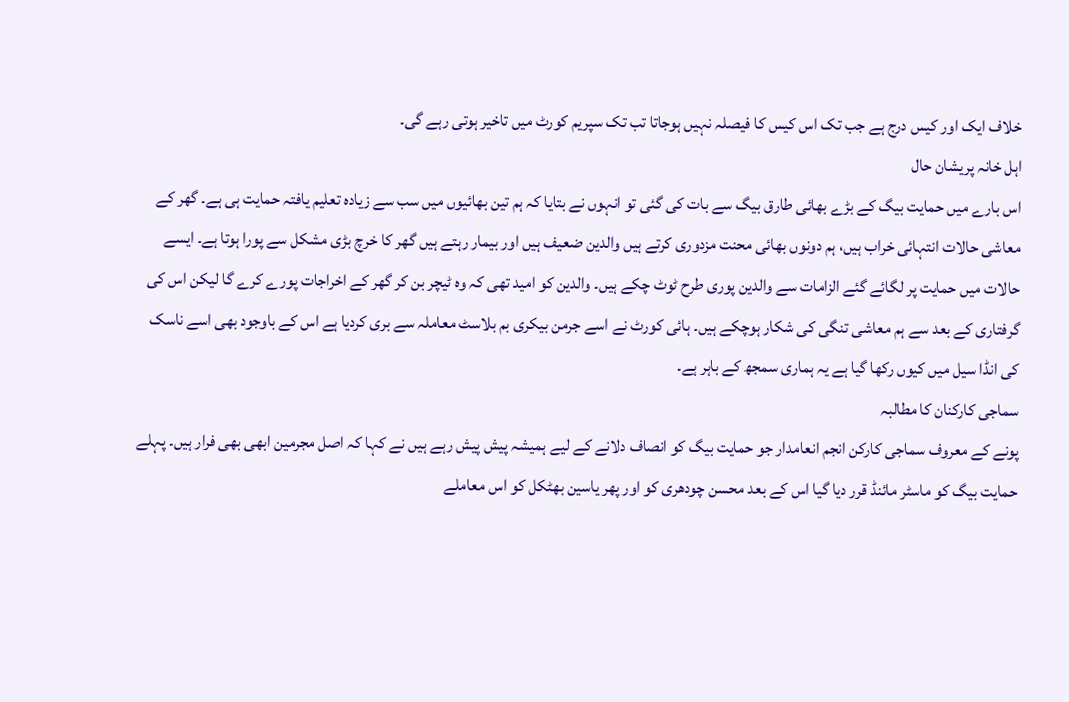خلاف ایک اور کیس درج ہے جب تک اس کیس کا فیصلہ نہیں ہوجاتا تب تک سپریم کورٹ میں تاخیر ہوتی رہے گی۔
اہل خانہ پریشان حال
اس بارے میں حمایت بیگ کے بڑے بھائی طارق بیگ سے بات کی گئی تو انہوں نے بتایا کہ ہم تین بھائیوں میں سب سے زیادہ تعلیم یافتہ حمایت ہی ہے۔ گھر کے معاشی حالات انتہائی خراب ہیں، ہم دونوں بھائی محنت مزدوری کرتے ہیں والدین ضعیف ہیں اور بیمار رہتے ہیں گھر کا خرچ بڑی مشکل سے پورا ہوتا ہے۔ ایسے حالات میں حمایت پر لگائے گئے الزامات سے والدین پوری طرح ٹوٹ چکے ہیں۔ والدین کو امید تھی کہ وہ ٹیچر بن کر گھر کے اخراجات پورے کرے گا لیکن اس کی گرفتاری کے بعد سے ہم معاشی تنگی کی شکار ہوچکے ہیں۔ ہائی کورٹ نے اسے جرمن بیکری بم بلاسٹ معاملہ سے بری کردیا ہے اس کے باوجود بھی اسے ناسک کی انڈا سیل میں کیوں رکھا گیا ہے یہ ہماری سمجھ کے باہر ہے۔
سماجی کارکنان کا مطالبہ
پونے کے معروف سماجی کارکن انجم انعامدار جو حمایت بیگ کو انصاف دلانے کے لیے ہمیشہ پیش پیش رہے ہیں نے کہا کہ اصل مجرمین ابھی بھی فرار ہیں۔ پہلے حمایت بیگ کو ماسٹر مائنڈ قرر دیا گیا اس کے بعد محسن چودھری کو اور پھر یاسین بھٹکل کو اس معاملے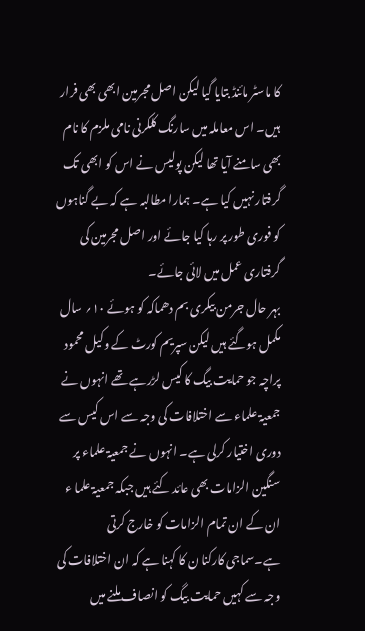کا ماسٹر مائنڈ بتایا گیا لیکن اصل مجرمین ابھی بھی فرار ہیں۔ اس معاملہ میں سارنگ کلکرنی نامی ملزم کا نام بھی سامنے آیا تھا لیکن پولیس نے اس کو ابھی تک گرفتار نہیں کیا ہے۔ ہمارا مطالبہ ہے کہ بے گناہوں کو فوری طور پر رہا کیا جائے اور اصل مجرمین کی گرفتاری عمل میں لائی جائے۔
بہر حال جرمن بیکری بم دھماکہ کو ہوئے ۱۰؍ سال مکمل ہوگئے ہیں لیکن سپریم کورٹ کے وکیل محمود پراچہ جو حمایت بیگ کا کیس لڑرہے تھے انہوں نے جمعیۃ علماء سے اختلافات کی وجہ سے اس کیس سے دوری اختیار کرلی ہے۔ انہوں نے جمعیۃ علماء پر سنگین الزامات بھی عائد کئے ہیں جبکہ جمعیۃ علما ء ان کے ان تمام الزامات کو خارج کرتی ہے۔سماجی کارکنا ن کا کہنا ہے کہ ان اختلافات کی وجہ سے کہیں حمایت بیگ کو انصاف ملنے میں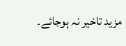مزید تاخیر نہ ہوجائے۔